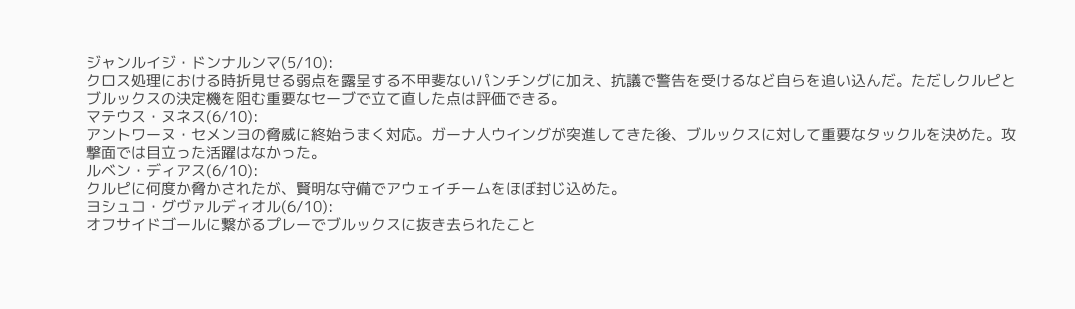ジャンルイジ・ドンナルンマ(5/10):
クロス処理における時折見せる弱点を露呈する不甲斐ないパンチングに加え、抗議で警告を受けるなど自らを追い込んだ。ただしクルピとブルックスの決定機を阻む重要なセーブで立て直した点は評価できる。
マテウス・ヌネス(6/10):
アントワーヌ・セメンヨの脅威に終始うまく対応。ガーナ人ウイングが突進してきた後、ブルックスに対して重要なタックルを決めた。攻撃面では目立った活躍はなかった。
ルベン・ディアス(6/10):
クルピに何度か脅かされたが、賢明な守備でアウェイチームをほぼ封じ込めた。
ヨシュコ・グヴァルディオル(6/10):
オフサイドゴールに繋がるプレーでブルックスに抜き去られたこと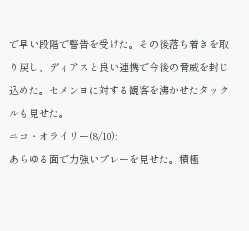で早い段階で警告を受けた。その後落ち着きを取り戻し、ディアスと良い連携で今後の脅威を封じ込めた。セメンヨに対する観客を沸かせたタックルも見せた。
ニコ・オライリー(8/10):
あらゆる面で力強いプレーを見せた。積極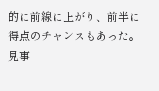的に前線に上がり、前半に得点のチャンスもあった。見事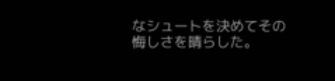なシュートを決めてその悔しさを晴らした。